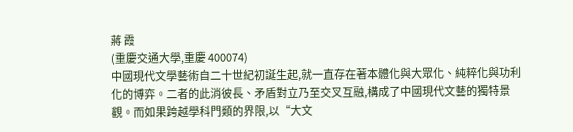蔣 霞
(重慶交通大學,重慶 400074)
中國現代文學藝術自二十世紀初誕生起,就一直存在著本體化與大眾化、純粹化與功利化的博弈。二者的此消彼長、矛盾對立乃至交叉互融,構成了中國現代文藝的獨特景觀。而如果跨越學科門類的界限,以“大文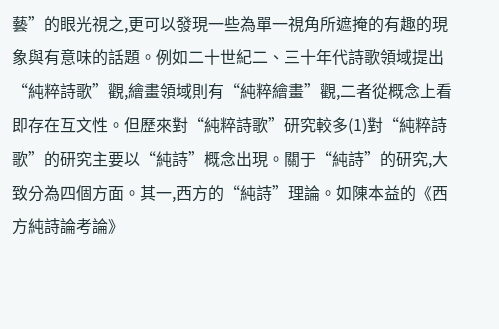藝”的眼光視之,更可以發現一些為單一視角所遮掩的有趣的現象與有意味的話題。例如二十世紀二、三十年代詩歌領域提出“純粹詩歌”觀,繪畫領域則有“純粹繪畫”觀,二者從概念上看即存在互文性。但歷來對“純粹詩歌”研究較多(1)對“純粹詩歌”的研究主要以“純詩”概念出現。關于“純詩”的研究,大致分為四個方面。其一,西方的“純詩”理論。如陳本益的《西方純詩論考論》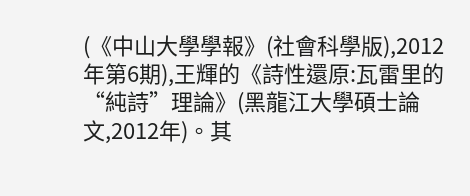(《中山大學學報》(社會科學版),2012年第6期),王輝的《詩性還原:瓦雷里的“純詩”理論》(黑龍江大學碩士論文,2012年)。其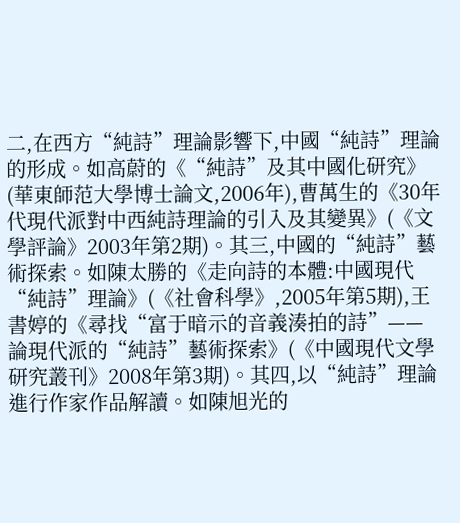二,在西方“純詩”理論影響下,中國“純詩”理論的形成。如高蔚的《“純詩”及其中國化研究》(華東師范大學博士論文,2006年),曹萬生的《30年代現代派對中西純詩理論的引入及其變異》(《文學評論》2003年第2期)。其三,中國的“純詩”藝術探索。如陳太勝的《走向詩的本體:中國現代“純詩”理論》(《社會科學》,2005年第5期),王書婷的《尋找“富于暗示的音義湊拍的詩”——論現代派的“純詩”藝術探索》(《中國現代文學研究叢刊》2008年第3期)。其四,以“純詩”理論進行作家作品解讀。如陳旭光的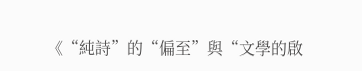《“純詩”的“偏至”與“文學的啟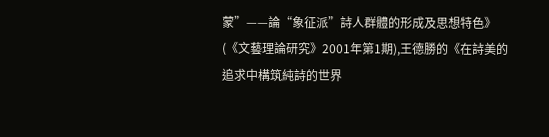蒙”——論“象征派”詩人群體的形成及思想特色》(《文藝理論研究》2001年第1期),王德勝的《在詩美的追求中構筑純詩的世界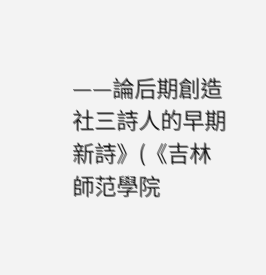——論后期創造社三詩人的早期新詩》(《吉林師范學院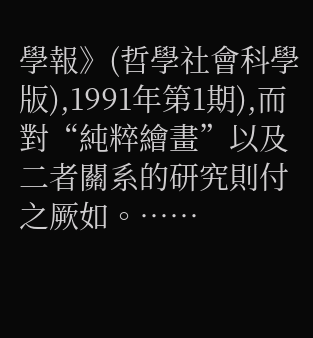學報》(哲學社會科學版),1991年第1期),而對“純粹繪畫”以及二者關系的研究則付之厥如。……